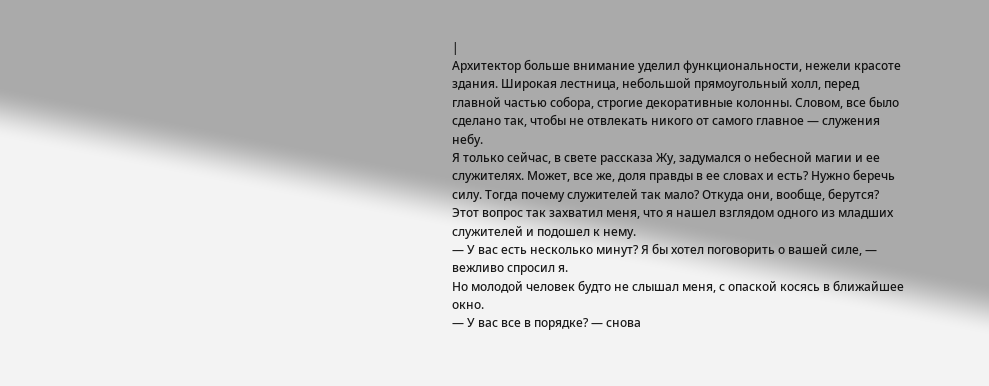|
Архитектор больше внимание уделил функциональности, нежели красоте здания. Широкая лестница, небольшой прямоугольный холл, перед главной частью собора, строгие декоративные колонны. Словом, все было сделано так, чтобы не отвлекать никого от самого главное — служения небу.
Я только сейчас, в свете рассказа Жу, задумался о небесной магии и ее служителях. Может, все же, доля правды в ее словах и есть? Нужно беречь силу. Тогда почему служителей так мало? Откуда они, вообще, берутся?
Этот вопрос так захватил меня, что я нашел взглядом одного из младших служителей и подошел к нему.
— У вас есть несколько минут? Я бы хотел поговорить о вашей силе, — вежливо спросил я.
Но молодой человек будто не слышал меня, с опаской косясь в ближайшее окно.
— У вас все в порядке? — снова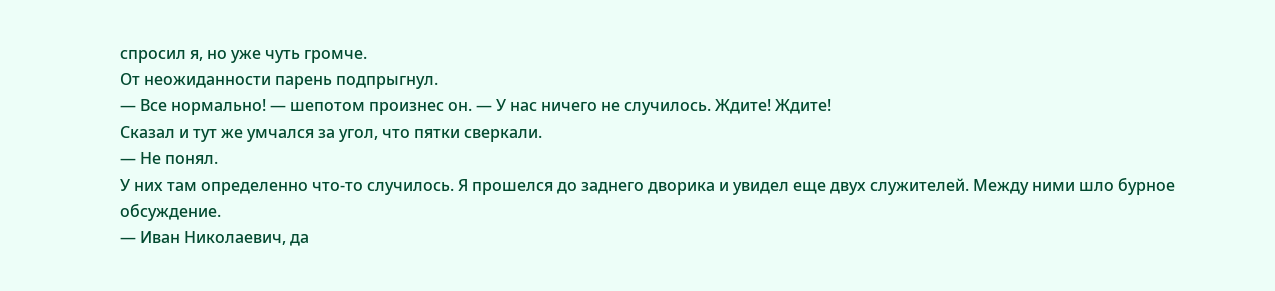спросил я, но уже чуть громче.
От неожиданности парень подпрыгнул.
— Все нормально! — шепотом произнес он. — У нас ничего не случилось. Ждите! Ждите!
Сказал и тут же умчался за угол, что пятки сверкали.
— Не понял.
У них там определенно что-то случилось. Я прошелся до заднего дворика и увидел еще двух служителей. Между ними шло бурное обсуждение.
— Иван Николаевич, да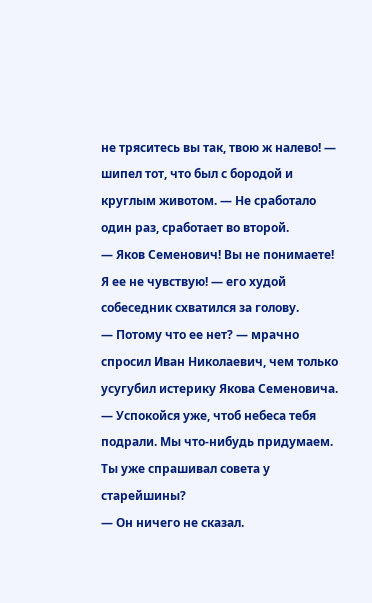не тряситесь вы так, твою ж налево! — шипел тот, что был с бородой и круглым животом. — Не сработало один раз, сработает во второй.
— Яков Семенович! Вы не понимаете! Я ее не чувствую! — его худой собеседник схватился за голову.
— Потому что ее нет? — мрачно спросил Иван Николаевич, чем только усугубил истерику Якова Семеновича. — Успокойся уже, чтоб небеса тебя подрали. Мы что-нибудь придумаем. Ты уже спрашивал совета у старейшины?
— Он ничего не сказал.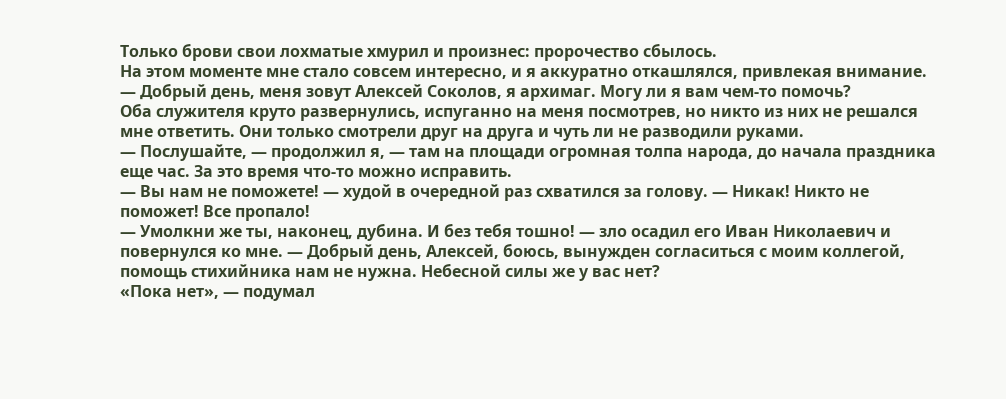Только брови свои лохматые хмурил и произнес: пророчество сбылось.
На этом моменте мне стало совсем интересно, и я аккуратно откашлялся, привлекая внимание.
— Добрый день, меня зовут Алексей Соколов, я архимаг. Могу ли я вам чем-то помочь?
Оба служителя круто развернулись, испуганно на меня посмотрев, но никто из них не решался мне ответить. Они только смотрели друг на друга и чуть ли не разводили руками.
— Послушайте, — продолжил я, — там на площади огромная толпа народа, до начала праздника еще час. За это время что-то можно исправить.
— Вы нам не поможете! — худой в очередной раз схватился за голову. — Никак! Никто не поможет! Все пропало!
— Умолкни же ты, наконец, дубина. И без тебя тошно! — зло осадил его Иван Николаевич и повернулся ко мне. — Добрый день, Алексей, боюсь, вынужден согласиться с моим коллегой, помощь стихийника нам не нужна. Небесной силы же у вас нет?
«Пока нет», — подумал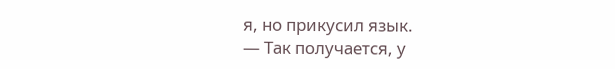я, но прикусил язык.
— Так получается, у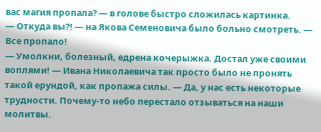вас магия пропала? — в голове быстро сложилась картинка.
— Откуда вы⁈ — на Якова Семеновича было больно смотреть. — Все пропало!
— Умолкни, болезный, едрена кочерыжка. Достал уже своими воплями! — Ивана Николаевича так просто было не пронять такой ерундой, как пропажа силы. — Да, у нас есть некоторые трудности. Почему-то небо перестало отзываться на наши молитвы.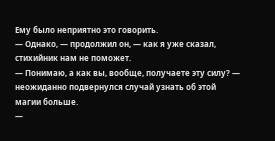Ему было неприятно это говорить.
— Однако, — продолжил он, — как я уже сказал, стихийник нам не поможет.
— Понимаю, а как вы, вообще, получаете эту силу? — неожиданно подвернулся случай узнать об этой магии больше.
—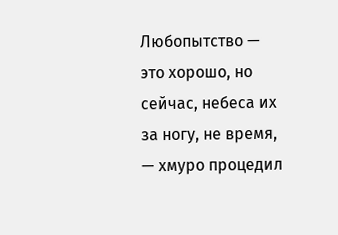Любопытство — это хорошо, но сейчас, небеса их за ногу, не время, — хмуро процедил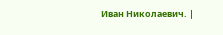Иван Николаевич. |